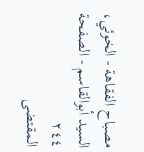مصباح الفقاهة - الخوئي، السيد أبوالقاسم - الصفحة ٢٤٤
المقتضى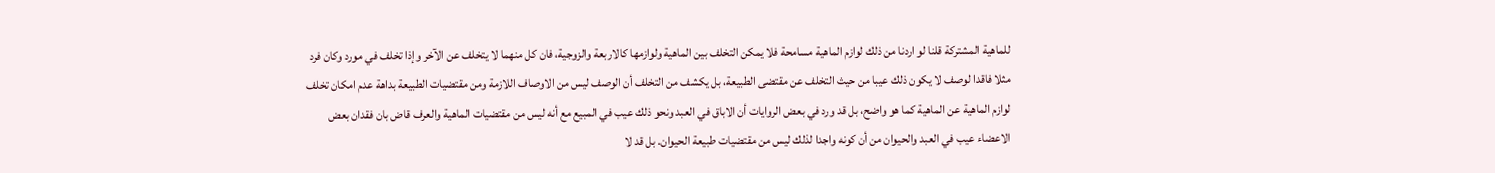للماهية المشتركة قلنا لو اردنا من ذلك لوازم الماهية مسامحة فلا يمكن التخلف بين الماهية ولوازمها كالاربعة والزوجية، فان كل منهما لا يتخلف عن الآخر وإذا تخلف في مورد وكان فرد مثلا فاقدا لوصف لا يكون ذلك عيبا من حيث التخلف عن مقتضى الطبيعة، بل يكشف من التخلف أن الوصف ليس من الاوصاف اللازمة ومن مقتضيات الطبيعة بداهة عدم امكان تخلف لوازم الماهية عن الماهية كما هو واضح، بل قد ورد في بعض الروايات أن الاباق في العبد ونحو ذلك عيب في المبيع مع أنه ليس من مقتضيات الماهية والعرف قاض بان فقدان بعض الاعضاء عيب في العبد والحيوان من أن كونه واجدا لذلك ليس من مقتضيات طبيعة الحيوان. بل قد لا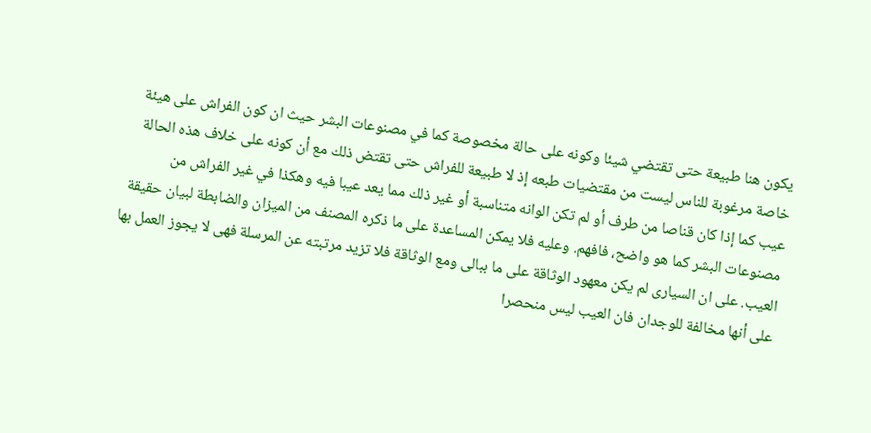يكون هنا طبيعة حتى تقتضي شيئا وكونه على حالة مخصوصة كما في مصنوعات البشر حيث ان كون الفراش على هيئة خاصة مرغوبة للناس ليست من مقتضيات طبعه إذ لا طبيعة للفراش حتى تقتض ذلك مع أن كونه على خلاف هذه الحالة عيب كما إذا كان قناصا من طرف أو لم تكن الوانه متناسبة أو غير ذلك مما يعد عيبا فيه وهكذا في غير الفراش من مصنوعات البشر كما هو واضح، فافهم. وعليه فلا يمكن المساعدة على ما ذكره المصنف من الميزان والضابطة لبيان حقيقة العيب. على ان السيارى لم يكن معهود الوثاقة على ما ببالى ومع الوثاقة فلا تزيد مرتبته عن المرسلة فهى لا يجوز العمل بها على أنها مخالفة للوجدان فان العيب ليس منحصرا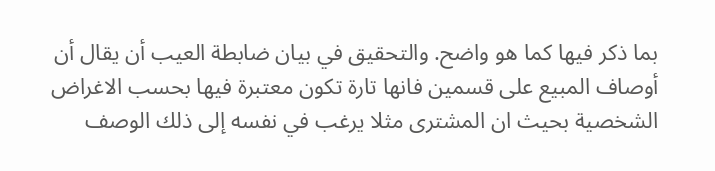بما ذكر فيها كما هو واضح. والتحقيق في بيان ضابطة العيب أن يقال أن أوصاف المبيع على قسمين فانها تارة تكون معتبرة فيها بحسب الاغراض الشخصية بحيث ان المشترى مثلا يرغب في نفسه إلى ذلك الوصف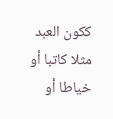ككون العبد مثلا كاتبا أو خياطا أو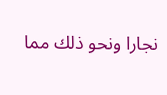نجارا ونحو ذلك مما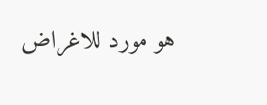هو مورد للاغراض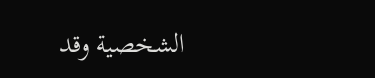الشخصية وقد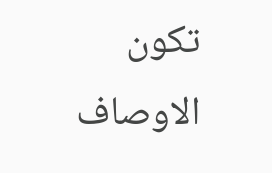تكون الاوصاف